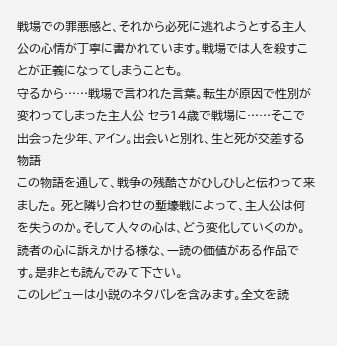戦場での罪悪感と、それから必死に逃れようとする主人公の心情が丁寧に書かれています。戦場では人を殺すことが正義になってしまうことも。
守るから……戦場で言われた言葉。転生が原因で性別が変わってしまった主人公 セラ14歳で戦場に……そこで出会った少年、アイン。出会いと別れ、生と死が交差する物語
この物語を通して、戦争の残酷さがひしひしと伝わって来ました。 死と隣り合わせの塹壕戦によって、主人公は何を失うのか。そして人々の心は、どう変化していくのか。 読者の心に訴えかける様な、一読の価値がある作品です。是非とも読んでみて下さい。
このレビューは小説のネタバレを含みます。全文を読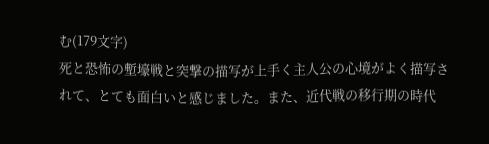む(179文字)
死と恐怖の塹壕戦と突撃の描写が上手く主人公の心境がよく描写されて、とても面白いと感じました。また、近代戦の移行期の時代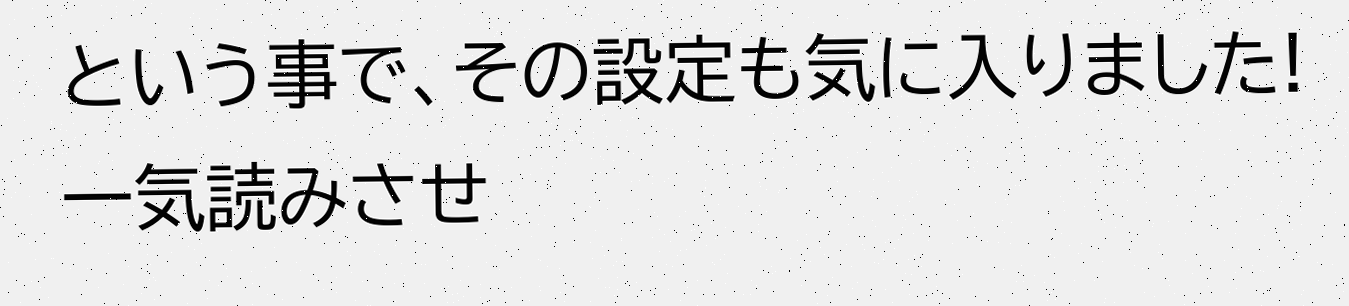という事で、その設定も気に入りました!
一気読みさせ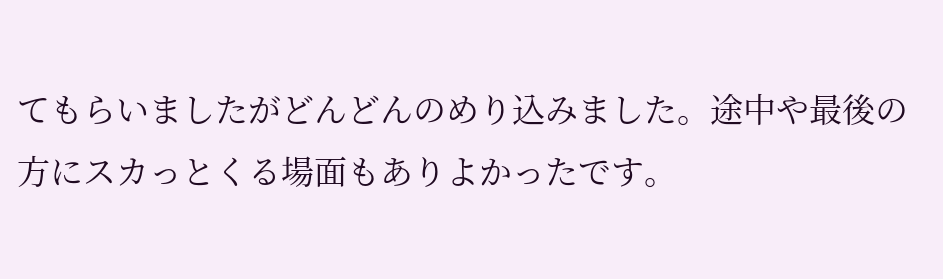てもらいましたがどんどんのめり込みました。途中や最後の方にスカっとくる場面もありよかったです。